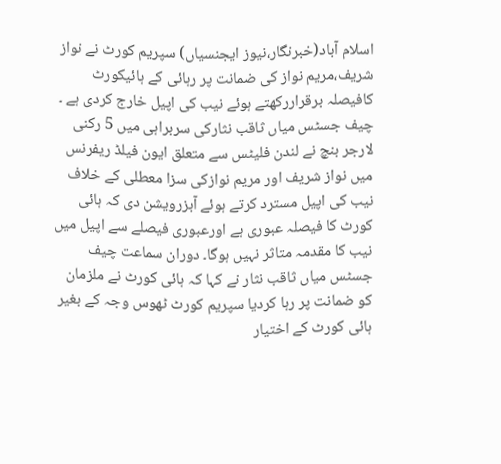اسلام آباد(خبرنگار،نیوز ایجنسیاں) سپریم کورٹ نے نواز شریف،مریم نواز کی ضمانت پر رہائی کے ہائیکورٹ کافیصلہ برقراررکھتے ہوئے نیب کی اپیل خارج کردی ہے ۔ چیف جسٹس میاں ثاقب نثارکی سربراہی میں 5 رکنی لارجر بنچ نے لندن فلیٹس سے متعلق ایون فیلڈ ریفرنس میں نواز شریف اور مریم نوازکی سزا معطلی کے خلاف نیب کی اپیل مسترد کرتے ہوئے آبزرویشن دی کہ ہائی کورٹ کا فیصلہ عبوری ہے اورعبوری فیصلے سے اپیل میں نیب کا مقدمہ متاثر نہیں ہوگا۔ دوران سماعت چیف جسٹس میاں ثاقب نثار نے کہا کہ ہائی کورٹ نے ملزمان کو ضمانت پر رہا کردیا سپریم کورٹ ٹھوس وجہ کے بغیر ہائی کورٹ کے اختیار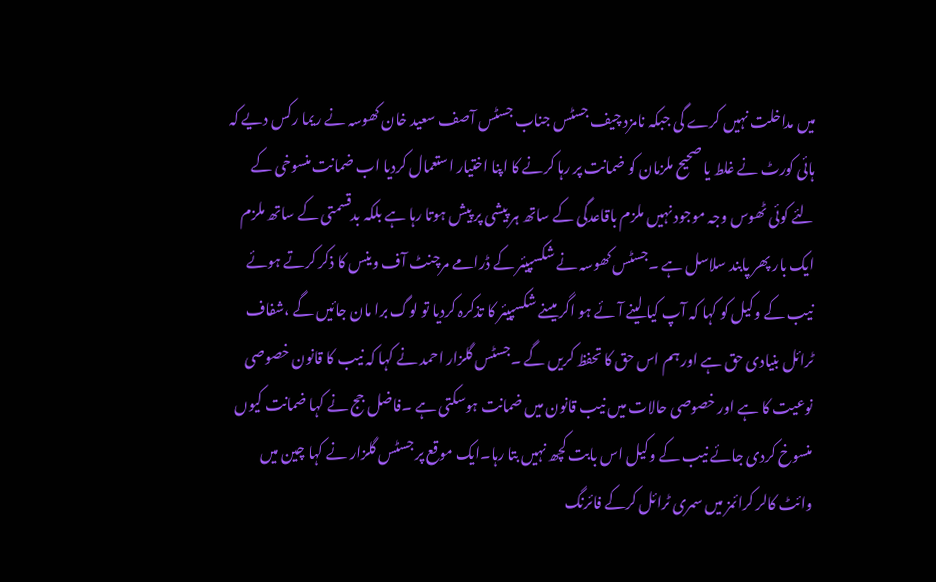میں مداخلت نہیں کرے گی جبکہ نامزد چیف جسٹس جناب جسٹس آصف سعید خان کھوسہ نے ریما رکس دیے کہ ہائی کورٹ نے غلط یا صحیح ملزمان کو ضمانت پر رہا کرنے کا اپنا اختیار استعمال کردیا اب ضمانت منسوخی کے لئے کوئی ٹھوس وجہ موجود نہیں ملزم باقاعدگی کے ساتھ ہر پیشی پر پیش ہوتا رہا ہے بلکہ بدقسمتی کے ساتھ ملزم ایک بار پھر پابند سلاسل ہے ۔جسٹس کھوسہ نے شکسپیئر کے ڈرامے مرچنٹ آف وینس کا ذکر کرتے ہوئے نیب کے وکیل کو کہا کہ آپ کیا لینے آئے ہو اگر میںنے شکسپیئر کا تذکرہ کردیا تو لوگ برا مان جائیں گے ،شفاف ٹرائل بنیادی حق ہے اور ہم اس حق کا تحفظ کریں گے ۔جسٹس گلزار احمد نے کہا کہ نیب کا قانون خصوصی نوعیت کا ہے اور خصوصی حالات میں نیب قانون میں ضمانت ہوسکتی ہے ۔فاضل جج نے کہا ضمانت کیوں منسوخ کردی جائے نیب کے وکیل اس بابت کچھ نہیں بتا رہا۔ایک موقع پر جسٹس گلزار نے کہا چین میں وائٹ کالر کرائمز میں سمری ٹرائل کرکے فائرنگ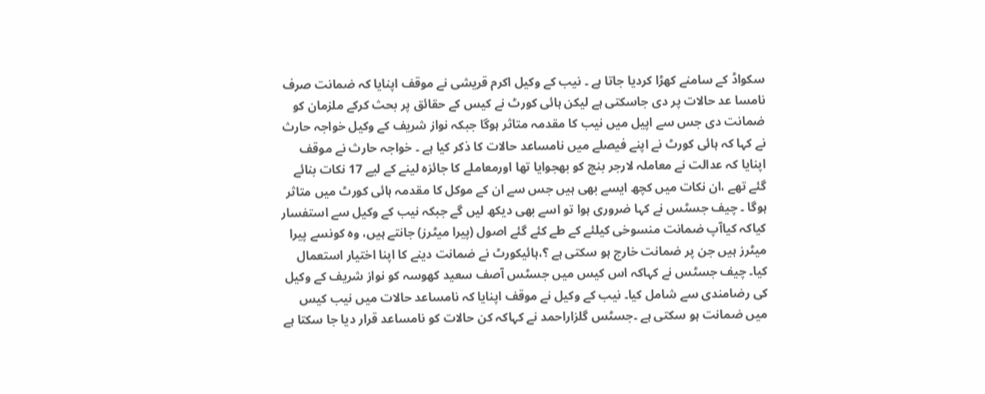سکواڈ کے سامنے کھڑا کردیا جاتا ہے ۔ نیب کے وکیل اکرم قریشی نے موقف اپنایا کہ ضمانت صرف نامسا عد حالات پر دی جاسکتی ہے لیکن ہائی کورٹ نے کیس کے حقائق پر بحث کرکے ملزمان کو ضمانت دی جس سے اپیل میں نیب کا مقدمہ متاثر ہوگا جبکہ نواز شریف کے وکیل خواجہ حارث نے کہا کہ ہائی کورٹ نے اپنے فیصلے میں نامساعد حالات کا ذکر کیا ہے ۔ خواجہ حارث نے موقف اپنایا کہ عدالت نے معاملہ لارجر بنچ کو بھجوایا تھا اورمعاملے کا جائزہ لینے کے لیے 17 نکات بنائے گئے تھے ،ان نکات میں کچھ ایسے بھی ہیں جس سے ان کے موکل کا مقدمہ ہائی کورٹ میں متاثر ہوگا ۔ چیف جسٹس نے کہا ضروری ہوا تو اسے بھی دیکھ لیں گے جبکہ نیب کے وکیل سے استفسار کیاکہ کیاآپ ضمانت منسوخی کیلئے کے طے کئے گئے اصول (پیرا میٹرز) جانتے ہیں، وہ کونسے پیرا میٹرز ہیں جن پر ضمانت خارج ہو سکتی ہے ؟،ہائیکورٹ نے ضمانت دینے کا اپنا اختیار استعمال کیا۔ چیف جسٹس نے کہاکہ اس کیس میں جسٹس آصف سعید کھوسہ کو نواز شریف کے وکیل کی رضامندی سے شامل کیا۔ نیب کے وکیل نے موقف اپنایا کہ نامساعد حالات میں نیب کیس میں ضمانت ہو سکتی ہے ۔جسٹس گلزاراحمد نے کہاکہ کن حالات کو نامساعد قرار دیا جا سکتا ہے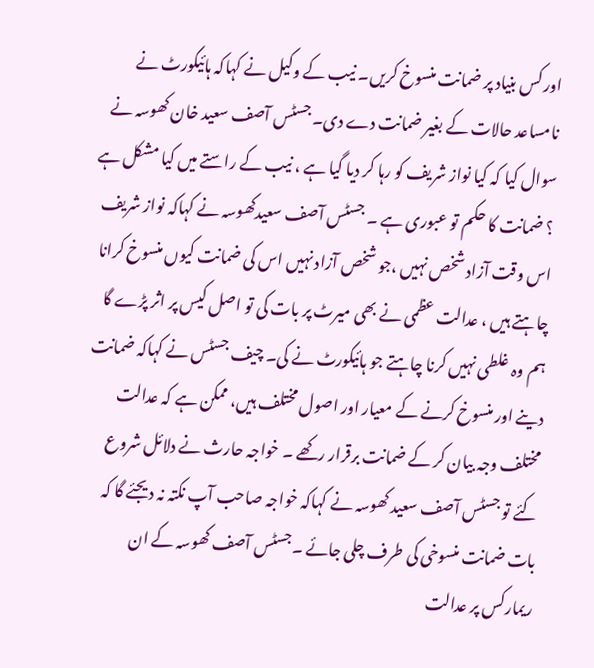اور کس بنیاد پر ضمانت منسوخ کریں۔ نیب کے وکیل نے کہاکہ ہائیکورٹ نے نامساعد حالات کے بغیر ضمانت دے دی۔ جسٹس آصف سعید خان کھوسہ نے سوال کیا کہ کیا نواز شریف کو رہا کر دیا گیا ہے ، نیب کے راستے میں کیا مشکل ہے ؟ ضمانت کا حکم تو عبوری ہے ۔ جسٹس آصف سعیدکھوسہ نے کہاکہ نواز شریف اس وقت آزاد شخص نہیں ،جو شخص آزاد نہیں اس کی ضمانت کیوں منسوخ کرانا چاہتے ہیں ، عدالت عظمی نے بھی میرٹ پر بات کی تو اصل کیس پر اثر پڑے گا ہم وہ غلطی نہیں کرنا چاہتے جو ہائیکورٹ نے کی۔ چیف جسٹس نے کہاکہ ضمانت دینے اور منسوخ کرنے کے معیار اور اصول مختلف ہیں، ممکن ہے کہ عدالت مختلف وجہ بیان کر کے ضمانت برقرار رکھے ۔ خواجہ حارث نے دلائل شروع کئے تو جسٹس آصف سعید کھوسہ نے کہاکہ خواجہ صاحب آپ نکتہ نہ دیجئے گا کہ بات ضمانت منسوخی کی طرف چلی جائے ۔جسٹس آصف کھوسہ کے ان ریمارکس پر عدالت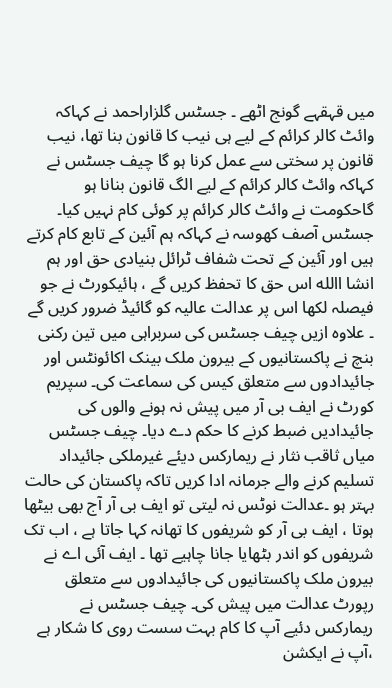میں قہقہے گونج اٹھے ۔ جسٹس گلزاراحمد نے کہاکہ وائٹ کالر کرائم کے لیے ہی نیب کا قانون بنا تھا، نیب قانون پر سختی سے عمل کرنا ہو گا چیف جسٹس نے کہاکہ وائٹ کالر کرائم کے لیے الگ قانون بنانا ہو گاحکومت نے وائٹ کالر کرائم پر کوئی کام نہیں کیا۔ جسٹس آصف کھوسہ نے کہاکہ ہم آئین کے تابع کام کرتے ہیں اور آئین کے تحت شفاف ٹرائل بنیادی حق اور ہم انشا االله اس حق کا تحفظ کریں گے ، ہائیکورٹ نے جو فیصلہ لکھا اس پر عدالت عالیہ کو گائیڈ ضرور کریں گے ۔ علاوہ ازیں چیف جسٹس کی سربراہی میں تین رکنی بنچ نے پاکستانیوں کے بیرون ملک بینک اکائونٹس اور جائیدادوں سے متعلق کیس کی سماعت کی۔ سپریم کورٹ نے ایف بی آر میں پیش نہ ہونے والوں کی جائیدادیں ضبط کرنے کا حکم دے دیا۔ چیف جسٹس میاں ثاقب نثار نے ریمارکس دیئے غیرملکی جائیداد تسلیم کرنے والے جرمانہ ادا کریں تاکہ پاکستان کی حالت بہتر ہو ۔عدالت نوٹس نہ لیتی تو ایف بی آر آج بھی بیٹھا ہوتا ، ایف بی آر کو شریفوں کا تھانہ کہا جاتا ہے ، اب تک شریفوں کو اندر بٹھایا جانا چاہیے تھا ۔ ایف آئی اے نے بیرون ملک پاکستانیوں کی جائیدادوں سے متعلق رپورٹ عدالت میں پیش کی۔ چیف جسٹس نے ریمارکس دئیے آپ کا کام بہت سست روی کا شکار ہے ،آپ نے ایکشن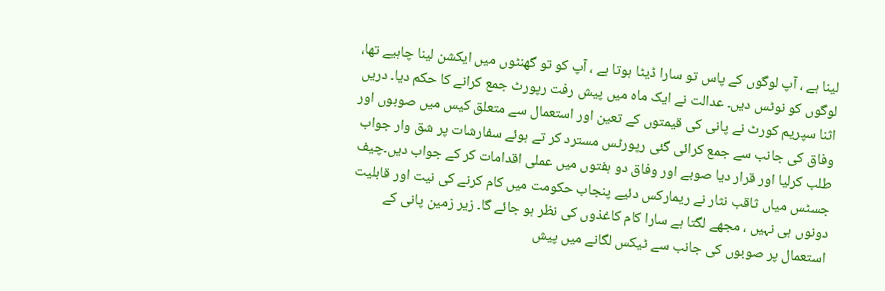لینا ہے ، آپ لوگوں کے پاس تو سارا ڈیٹا ہوتا ہے ، آپ کو تو گھنٹوں میں ایکشن لینا چاہیے تھا، لوگوں کو نوٹس دیں۔ عدالت نے ایک ماہ میں پیش رفت رپورٹ جمع کرانے کا حکم دیا۔ دریں اثنا سپریم کورٹ نے پانی کی قیمتوں کے تعین اور استعمال سے متعلق کیس میں صوبوں اور وفاق کی جانب سے جمع کرائی گئی رپورٹس مسترد کر تے ہوئے سفارشات پر شق وار جواب طلب کرلیا اور قرار دیا صوبے اور وفاق دو ہفتوں میں عملی اقدامات کر کے جواب دیں۔چیف جسٹس میاں ثاقب نثار نے ریمارکس دئیے پنجاب حکومت میں کام کرنے کی نیت اور قابلیت دونوں ہی نہیں ، مجھے لگتا ہے سارا کام کاغذوں کی نظر ہو جائے گا۔ زیر زمین پانی کے استعمال پر صوبوں کی جانب سے ٹیکس لگانے میں پیش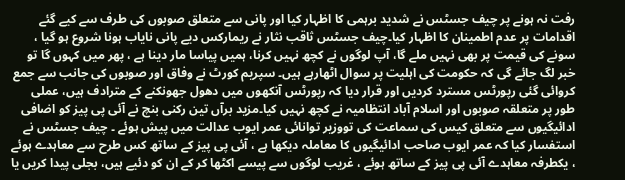رفت نہ ہونے پر چیف جسٹس نے شدید برہمی کا اظہار کیا اور پانی سے متعلق صوبوں کی طرف سے کیے گئے اقدامات پر عدم اطمینان کا اظہار کیا۔چیف جسٹس ثاقب نثار نے ریمارکس دیے پانی نایاب ہونا شروع ہو گیا ، سونے کی قیمت پر بھی نہیں ملے گا، آپ لوگوں نے کچھ نہیں کرنا، ہمیں پیاسا مار دینا ہے ، پھر میں کہوں گا تو خبر لگ جائے گی کہ حکومت کی اہلیت پر سوال اٹھارہے ہیں۔ سپریم کورٹ نے وفاق اور صوبوں کی جانب سے جمع کروائی گئی رپورٹس مسترد کردیں اور قرار دیا کہ رپورٹس آنکھوں میں دھول جھونکنے کے مترادف ہیں، عملی طور پر متعلقہ صوبوں اور اسلام آباد انتظامیہ نے کچھ نہیں کیا۔مزید برآں تین رکنی بنچ نے آئی پی پیز کو اضافی ادائیگیوں سے متعلق کیس کی سماعت کی تووزیر توانائی عمر ایوب عدالت میں پیش ہوئے ۔ چیف جسٹس نے استفسار کیا کہ عمر ایوب صاحب ادائیگیوں کا معاملہ دیکھا ہے ، آئی پی پیز کے ساتھ کس طرح سے معاہدے ہوئے ، یکطرفہ معاہدے آئی پی پیز کے ساتھ ہوئے ، غریب لوگوں سے پیسے اکٹھا کر کے ان کو دئیے ہیں، بجلی پیدا کریں یا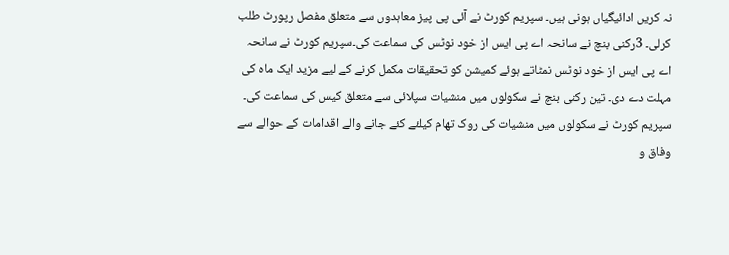نہ کریں ادائیگیاں ہونی ہیں۔ سپریم کورٹ نے آئی پی پیز معاہدوں سے متعلق مفصل رپورٹ طلب کرلی۔ 3رکنی بنچ نے سانحہ اے پی ایس از خود نوٹس کی سماعت کی۔سپریم کورٹ نے سانحہ اے پی ایس از خود نوٹس نمٹاتے ہوئے کمیشن کو تحقیقات مکمل کرنے کے لیے مزید ایک ماہ کی مہلت دے دی۔ تین رکنی بنچ نے سکولوں میں منشیات سپلائی سے متعلق کیس کی سماعت کی۔ سپریم کورٹ نے سکولوں میں منشیات کی روک تھام کیلئے کئے جانے والے اقدامات کے حوالے سے وفاق و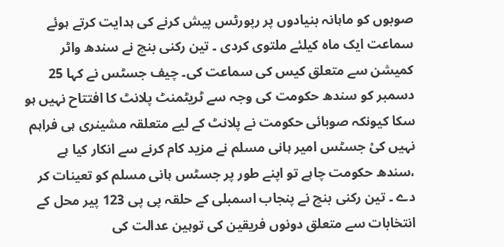صوبوں کو ماہانہ بنیادوں پر رپورٹس پیش کرنے کی ہدایت کرتے ہوئے سماعت ایک ماہ کیلئے ملتوی کردی ۔ تین رکنی بنچ نے سندھ واٹر کمیشن سے متعلق کیس کی سماعت کی۔ چیف جسٹس نے کہا 25 دسمبر کو سندھ حکومت کی وجہ سے ٹریٹمنٹ پلانٹ کا افتتاح نہیں ہو سکا کیونکہ صوبائی حکومت نے پلانٹ کے لیے متعلقہ مشینری ہی فراہم نہیں کیْ جسٹس امیر ہانی مسلم نے مزید کام کرنے سے انکار کیا ہے ،سندھ حکومت چاہے تو اپنے طور پر جسٹس ہانی مسلم کو تعینات کر دے ۔ تین رکنی بنچ نے پنجاب اسمبلی کے حلقہ پی پی 123 پیر محل کے انتخابات سے متعلق دونوں فریقین کی توہین عدالت کی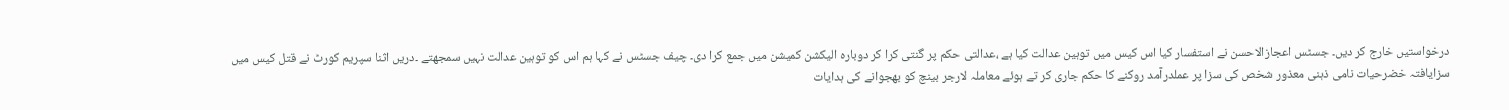درخواستیں خارج کر دیں۔ جسٹس اعجازالاحسن نے استفسار کیا اس کیس میں توہین عدالت کیا ہے ،عدالتی حکم پر گنتی کرا کر دوبارہ الیکشن کمیشن میں جمع کرا دی۔ چیف جسٹس نے کہا ہم اس کو توہین عدالت نہیں سمجھتے ۔دریں اثنا سپریم کورٹ نے قتل کیس میں سزایافتہ خضرحیات نامی ذہنی معذور شخص کی سزا پر عملدرآمد روکنے کا حکم جاری کر تے ہوئے معاملہ لارجر بینچ کو بھجوانے کی ہدایات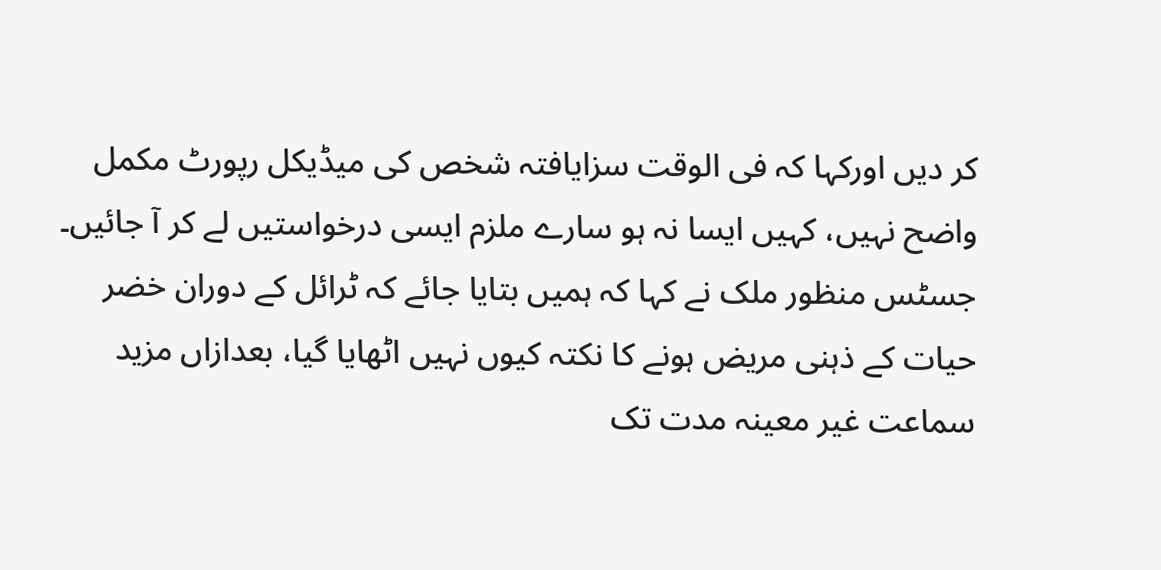کر دیں اورکہا کہ فی الوقت سزایافتہ شخص کی میڈیکل رپورٹ مکمل واضح نہیں، کہیں ایسا نہ ہو سارے ملزم ایسی درخواستیں لے کر آ جائیں۔ جسٹس منظور ملک نے کہا کہ ہمیں بتایا جائے کہ ٹرائل کے دوران خضر حیات کے ذہنی مریض ہونے کا نکتہ کیوں نہیں اٹھایا گیا، بعدازاں مزید سماعت غیر معینہ مدت تک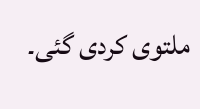ملتوی کردی گئی۔